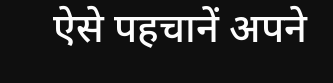ऐसे पहचानें अपने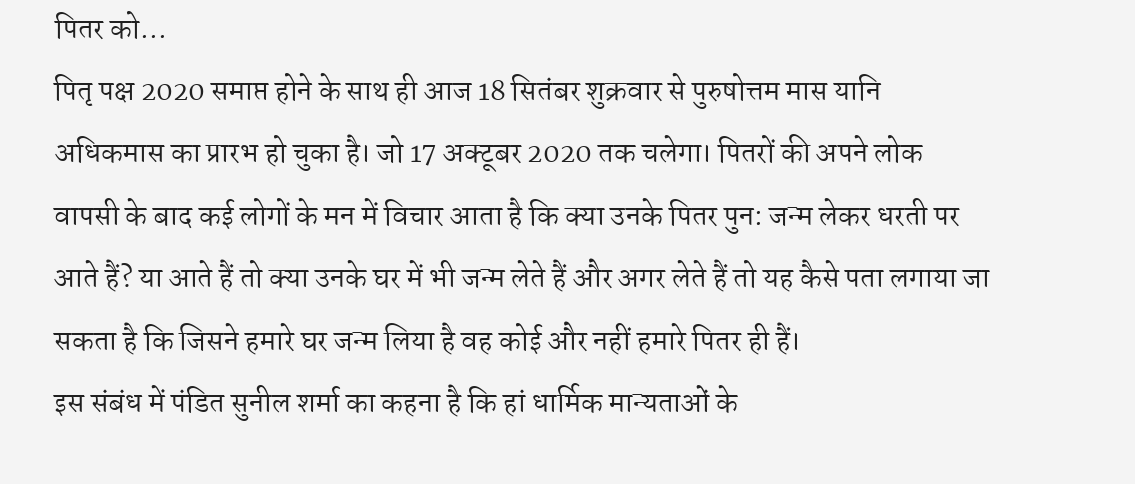पितर को...
पितृ पक्ष 2020 समाप्त होने के साथ ही आज 18 सितंबर शुक्रवार से पुरुषोत्तम मास यानि अधिकमास का प्रारभ हो चुका है। जो 17 अक्टूबर 2020 तक चलेगा। पितरों की अपने लोक वापसी के बाद कई लोगों के मन में विचार आता है कि क्या उनके पितर पुन: जन्म लेकर धरती पर आते हैं? या आते हैं तो क्या उनके घर में भी जन्म लेते हैं और अगर लेते हैं तो यह कैसे पता लगाया जा सकता है कि जिसने हमारे घर जन्म लिया है वह कोई और नहीं हमारे पितर ही हैं।
इस संबंध में पंडित सुनील शर्मा का कहना है कि हां धार्मिक मान्यताओं के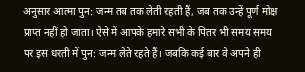अनुसार आत्मा पुन: जन्म तब तक लेती रहती हैं, जब तक उन्हें पूर्ण मोक्ष प्राप्त नहीं हो जाता। ऐसे में आपके हमारे सभी के पितर भी समय समय पर इस धरती में पुन: जन्म लेते रहते हैं। जबकि कई बार वे अपने ही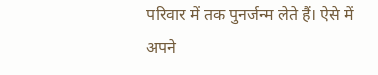परिवार में तक पुनर्जन्म लेते हैं। ऐसे में अपने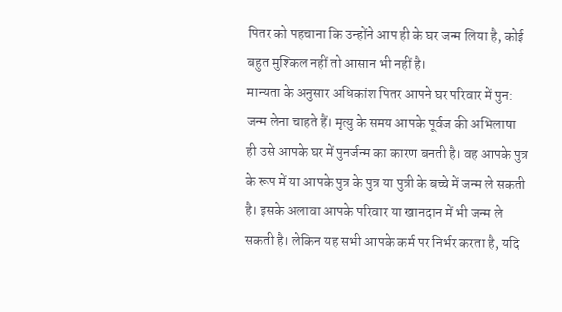पितर को पहचाना कि उन्होंने आप ही के घर जन्म लिया है, कोई बहुत मुश्किल नहीं तो आसान भी नहीं है।
मान्यता के अनुसार अधिकांश पितर आपने घर परिवार में पुन: जन्म लेना चाहते हैं। मृत्यु के समय आपके पूर्वज की अभिलाषा ही उसे आपके घर में पुनर्जन्म का कारण बनती है। वह आपके पुत्र के रूप में या आपके पुत्र के पुत्र या पुत्री के बच्चे में जन्म ले सकती है। इसके अलावा आपके परिवार या खानदान में भी जन्म ले सकती है। लेकिन यह सभी आपके कर्म पर निर्भर करता है, यदि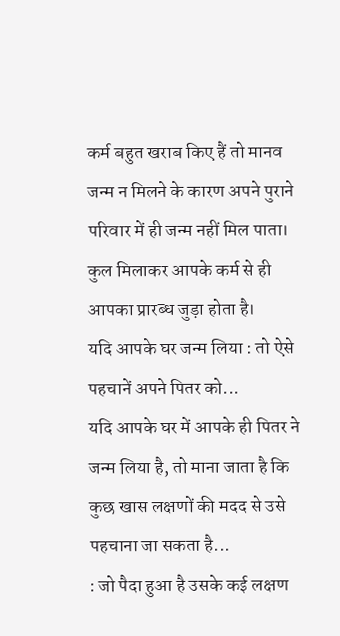कर्म बहुत खराब किए हैं तो मानव जन्म न मिलने के कारण अपने पुराने परिवार में ही जन्म नहीं मिल पाता। कुल मिलाकर आपके कर्म से ही आपका प्रारब्ध जुड़ा होता है।
यदि आपके घर जन्म लिया : तो ऐसे पहचानें अपने पितर को...
यदि आपके घर में आपके ही पितर ने जन्म लिया है, तो माना जाता है कि कुछ खास लक्षणों की मदद से उसे पहचाना जा सकता है...
: जो पैदा हुआ है उसके कई लक्षण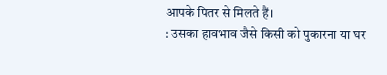आपके पितर से मिलते हैं।
: उसका हावभाव जैसे किसी को पुकारना या घर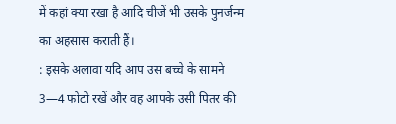में कहां क्या रखा है आदि चीजें भी उसके पुनर्जन्म का अहसास कराती हैं।
: इसके अलावा यदि आप उस बच्चे के सामने 3—4 फोटो रखें और वह आपके उसी पितर की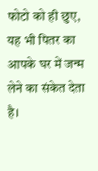फोटो को ही छुए, यह भी पितर का आपके घर में जन्म लेने का संकेत देता है।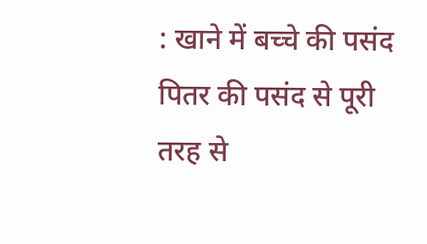: खाने में बच्चे की पसंद पितर की पसंद से पूरी तरह से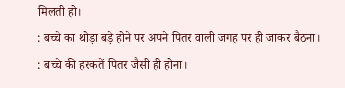मिलती हो।
: बच्चे का थोड़ा बड़े होने पर अपने पितर वाली जगह पर ही जाकर बैठना।
: बच्चे की हरकतें पितर जैसी ही होना।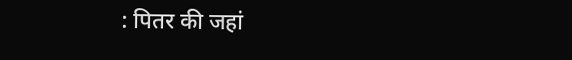: पितर की जहां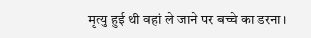मृत्यु हुई थी वहां ले जाने पर बच्चे का डरना।